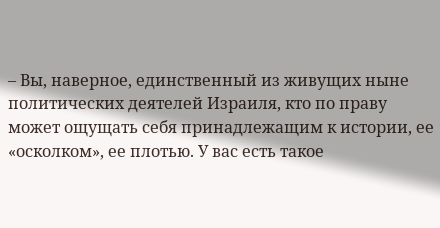– Вы, наверное, единственный из живущих ныне политических деятелей Израиля, кто по праву может ощущать себя принадлежащим к истории, ее «осколком», ее плотью. У вас есть такое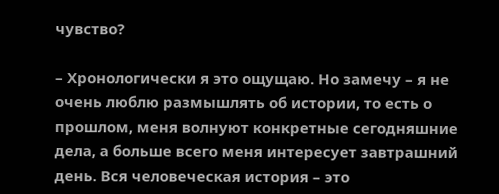чувство?

– Хронологически я это ощущаю. Но замечу – я не очень люблю размышлять об истории, то есть о прошлом, меня волнуют конкретные сегодняшние дела, а больше всего меня интересует завтрашний день. Вся человеческая история – это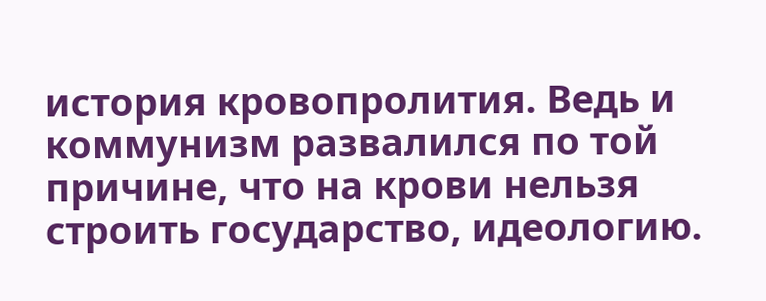история кровопролития. Ведь и коммунизм развалился по той причине, что на крови нельзя строить государство, идеологию.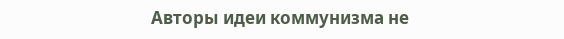Авторы идеи коммунизма не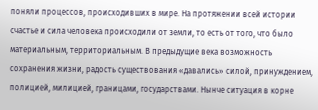поняли процессов, происходивших в мире. На протяжении всей истории счастье и сила человека происходили от земли, то есть от того, что было материальным, территориальным. В предыдущие века возможность сохранения жизни, радость существования «давались» силой, принуждением, полицией, милицией, границами, государствами. Нынче ситуация в корне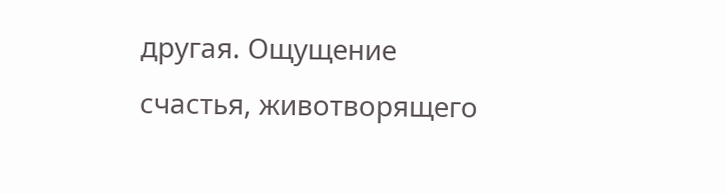другая. Ощущение счастья, животворящего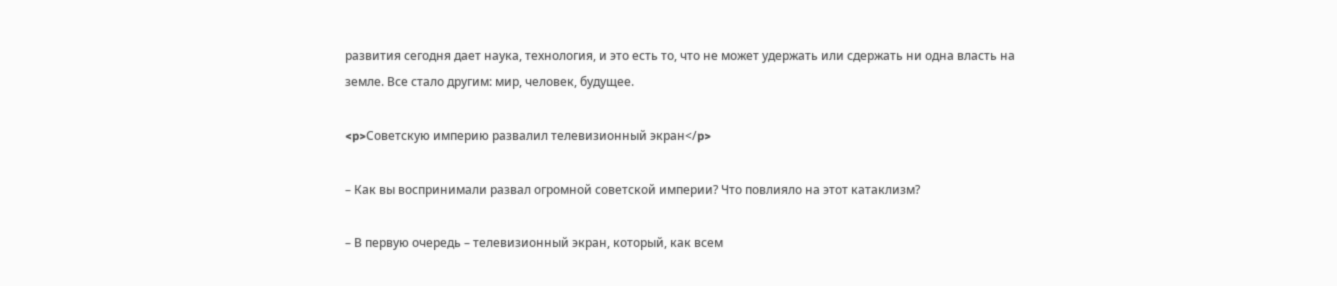развития сегодня дает наука, технология, и это есть то, что не может удержать или сдержать ни одна власть на земле. Все стало другим: мир, человек, будущее.

<p>Советскую империю развалил телевизионный экран</p>

– Как вы воспринимали развал огромной советской империи? Что повлияло на этот катаклизм?

– В первую очередь – телевизионный экран, который, как всем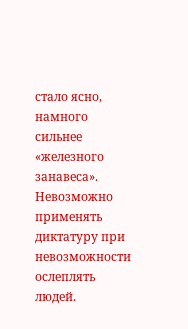стало ясно, намного сильнее «железного занавеса». Невозможно применять диктатуру при невозможности ослеплять людей.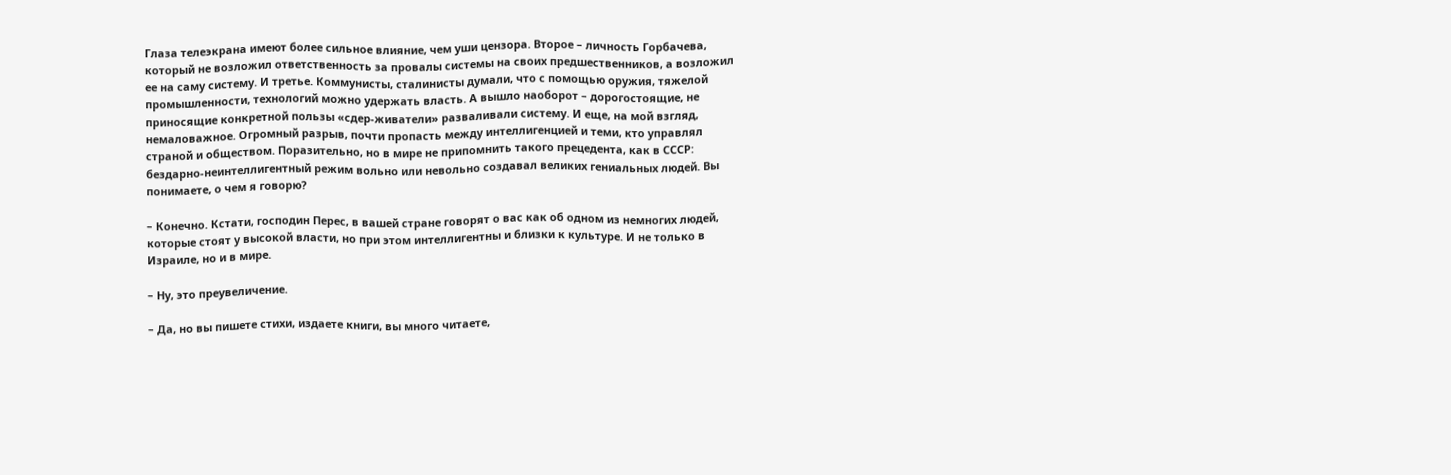Глаза телеэкрана имеют более сильное влияние, чем уши цензора. Второе – личность Горбачева, который не возложил ответственность за провалы системы на своих предшественников, а возложил ее на саму систему. И третье. Коммунисты, сталинисты думали, что с помощью оружия, тяжелой промышленности, технологий можно удержать власть. А вышло наоборот – дорогостоящие, не приносящие конкретной пользы «сдер-живатели» разваливали систему. И еще, на мой взгляд, немаловажное. Огромный разрыв, почти пропасть между интеллигенцией и теми, кто управлял страной и обществом. Поразительно, но в мире не припомнить такого прецедента, как в СССР: бездарно-неинтеллигентный режим вольно или невольно создавал великих гениальных людей. Вы понимаете, о чем я говорю?

– Конечно. Кстати, господин Перес, в вашей стране говорят о вас как об одном из немногих людей, которые стоят у высокой власти, но при этом интеллигентны и близки к культуре. И не только в Израиле, но и в мире.

– Ну, это преувеличение.

– Да, но вы пишете стихи, издаете книги, вы много читаете,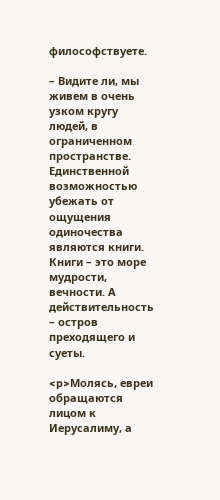философствуете.

– Видите ли, мы живем в очень узком кругу людей, в ограниченном пространстве. Единственной возможностью убежать от ощущения одиночества являются книги. Книги – это море мудрости, вечности. А действительность – остров преходящего и суеты.

<p>Молясь, евреи обращаются лицом к Иерусалиму, а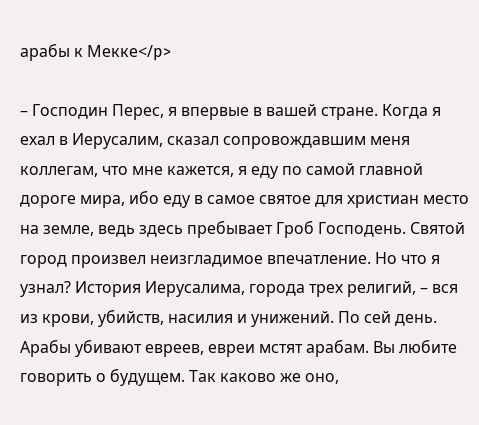арабы к Мекке</p>

– Господин Перес, я впервые в вашей стране. Когда я ехал в Иерусалим, сказал сопровождавшим меня коллегам, что мне кажется, я еду по самой главной дороге мира, ибо еду в самое святое для христиан место на земле, ведь здесь пребывает Гроб Господень. Святой город произвел неизгладимое впечатление. Но что я узнал? История Иерусалима, города трех религий, – вся из крови, убийств, насилия и унижений. По сей день. Арабы убивают евреев, евреи мстят арабам. Вы любите говорить о будущем. Так каково же оно,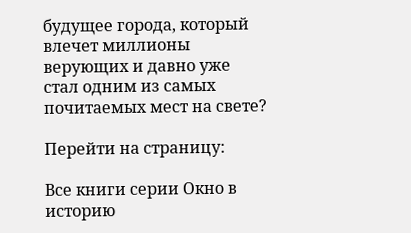будущее города, который влечет миллионы верующих и давно уже стал одним из самых почитаемых мест на свете?

Перейти на страницу:

Все книги серии Окно в историю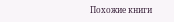Похожие книги